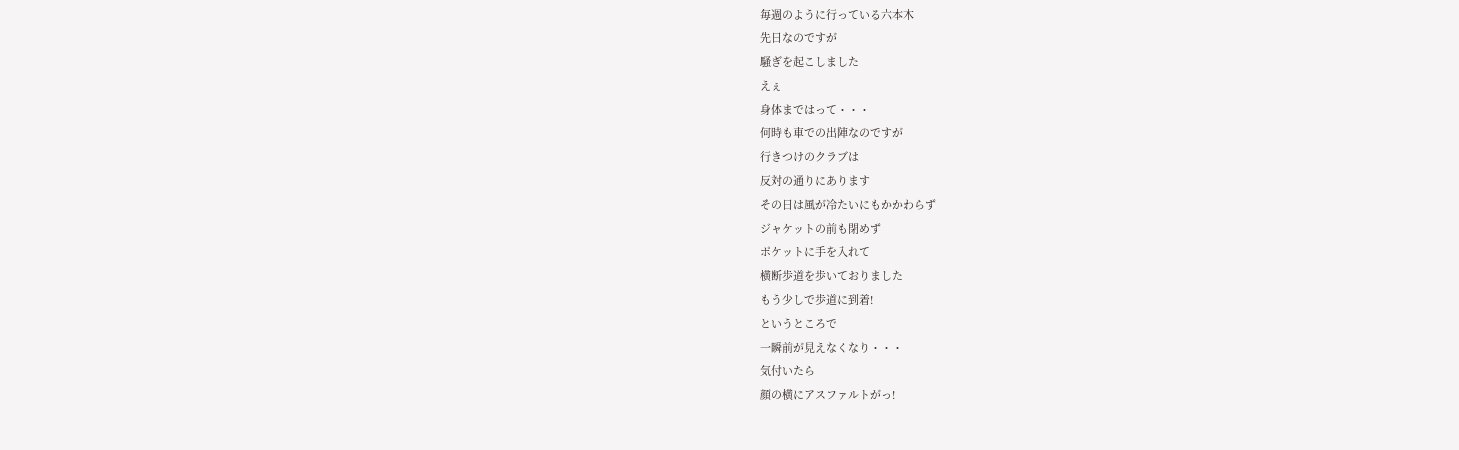毎週のように行っている六本木
先日なのですが
騒ぎを起こしました
えぇ
身体まではって・・・
何時も車での出陣なのですが
行きつけのクラブは
反対の通りにあります
その日は風が冷たいにもかかわらず
ジャケットの前も閉めず
ポケットに手を入れて
横断歩道を歩いておりました
もう少しで歩道に到着!
というところで
一瞬前が見えなくなり・・・
気付いたら
顔の横にアスファルトがっ!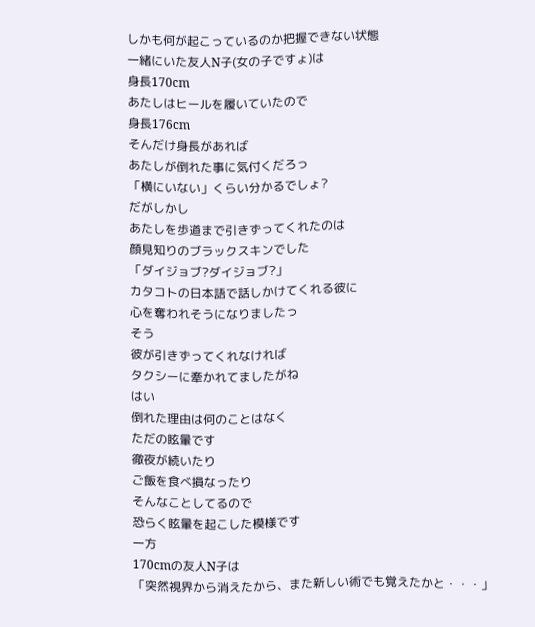しかも何が起こっているのか把握できない状態
一緒にいた友人N子(女の子ですょ)は
身長170cm
あたしはヒールを履いていたので
身長176cm
そんだけ身長があれば
あたしが倒れた事に気付くだろっ
「横にいない」くらい分かるでしょ?
だがしかし
あたしを歩道まで引きずってくれたのは
顔見知りのブラックスキンでした
「ダイジョブ?ダイジョブ?」
カタコトの日本語で話しかけてくれる彼に
心を奪われそうになりましたっ
そう
彼が引きずってくれなければ
タクシーに牽かれてましたがね
はい
倒れた理由は何のことはなく
ただの眩暈です
徹夜が続いたり
ご飯を食べ損なったり
そんなことしてるので
恐らく眩暈を起こした模様です
一方
170cmの友人N子は
「突然視界から消えたから、また新しい術でも覚えたかと・・・」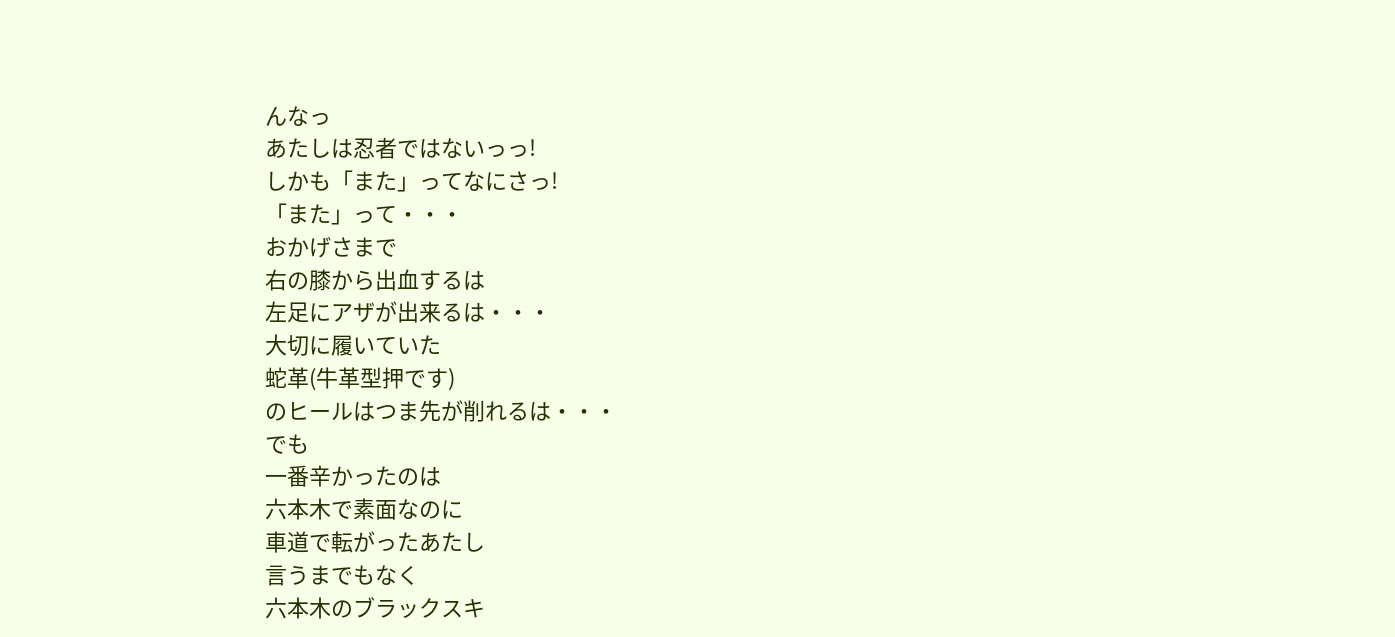んなっ
あたしは忍者ではないっっ!
しかも「また」ってなにさっ!
「また」って・・・
おかげさまで
右の膝から出血するは
左足にアザが出来るは・・・
大切に履いていた
蛇革(牛革型押です)
のヒールはつま先が削れるは・・・
でも
一番辛かったのは
六本木で素面なのに
車道で転がったあたし
言うまでもなく
六本木のブラックスキ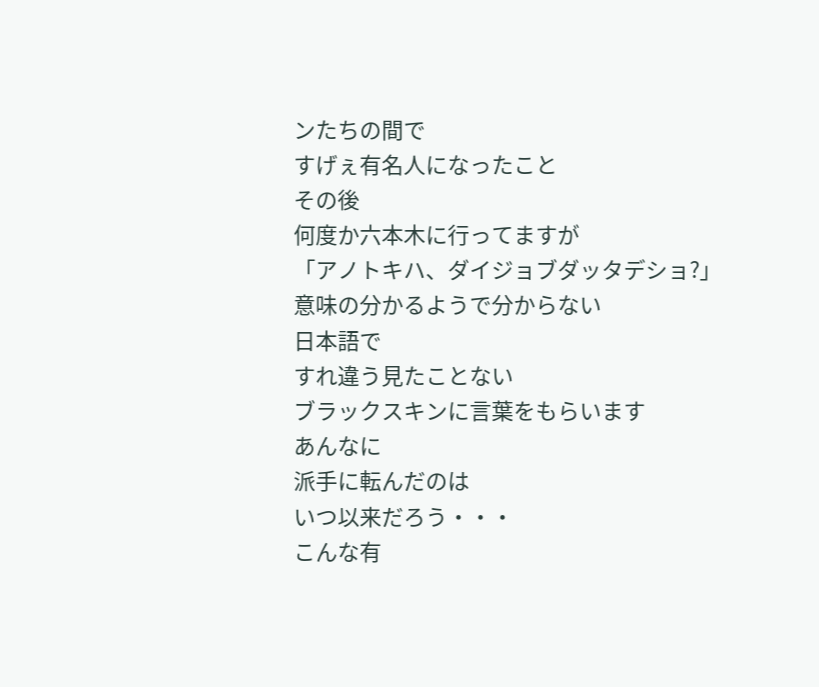ンたちの間で
すげぇ有名人になったこと
その後
何度か六本木に行ってますが
「アノトキハ、ダイジョブダッタデショ?」
意味の分かるようで分からない
日本語で
すれ違う見たことない
ブラックスキンに言葉をもらいます
あんなに
派手に転んだのは
いつ以来だろう・・・
こんな有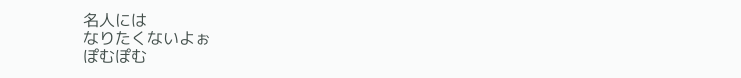名人には
なりたくないよぉ
ぽむぽむ